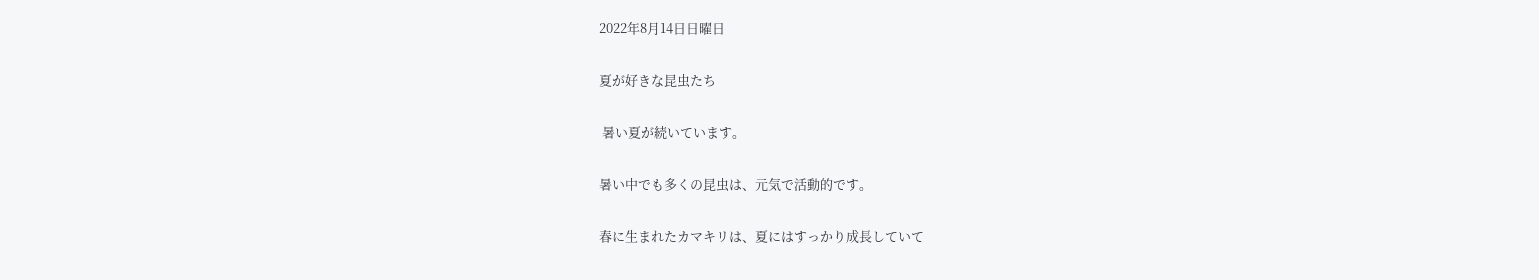2022年8月14日日曜日

夏が好きな昆虫たち

 暑い夏が続いています。

暑い中でも多くの昆虫は、元気で活動的です。

春に生まれたカマキリは、夏にはすっかり成長していて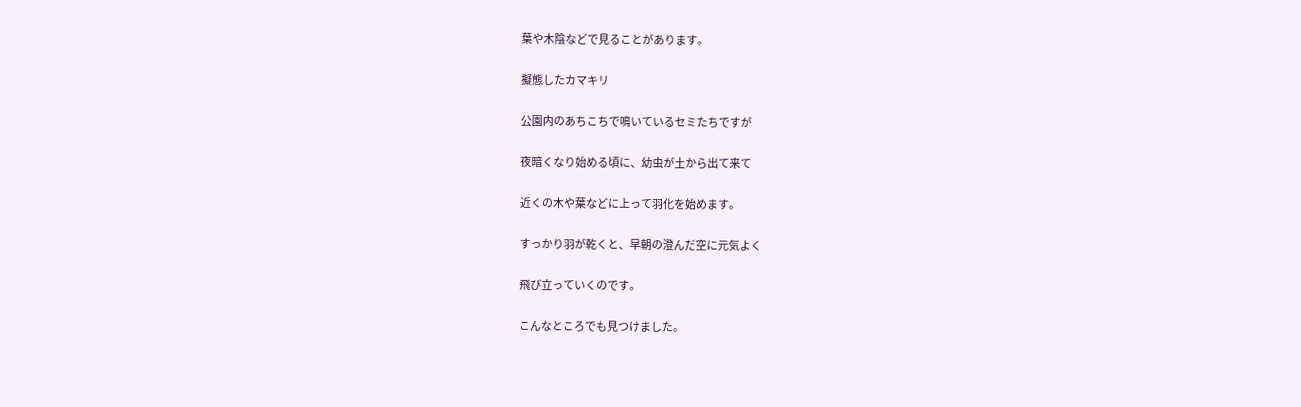葉や木陰などで見ることがあります。

擬態したカマキリ

公園内のあちこちで鳴いているセミたちですが

夜暗くなり始める頃に、幼虫が土から出て来て

近くの木や葉などに上って羽化を始めます。

すっかり羽が乾くと、早朝の澄んだ空に元気よく

飛び立っていくのです。

こんなところでも見つけました。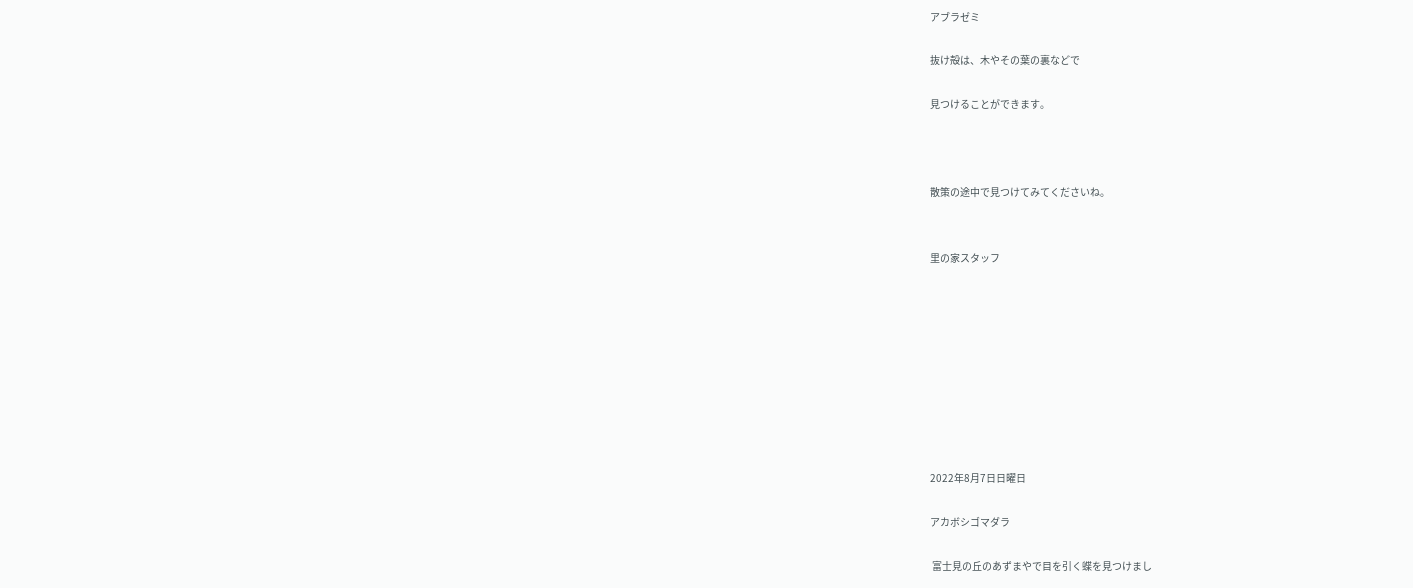アブラゼミ

抜け殻は、木やその葉の裏などで

見つけることができます。



散策の途中で見つけてみてくださいね。


里の家スタッフ









2022年8月7日日曜日

アカボシゴマダラ

 富士見の丘のあずまやで目を引く蝶を見つけまし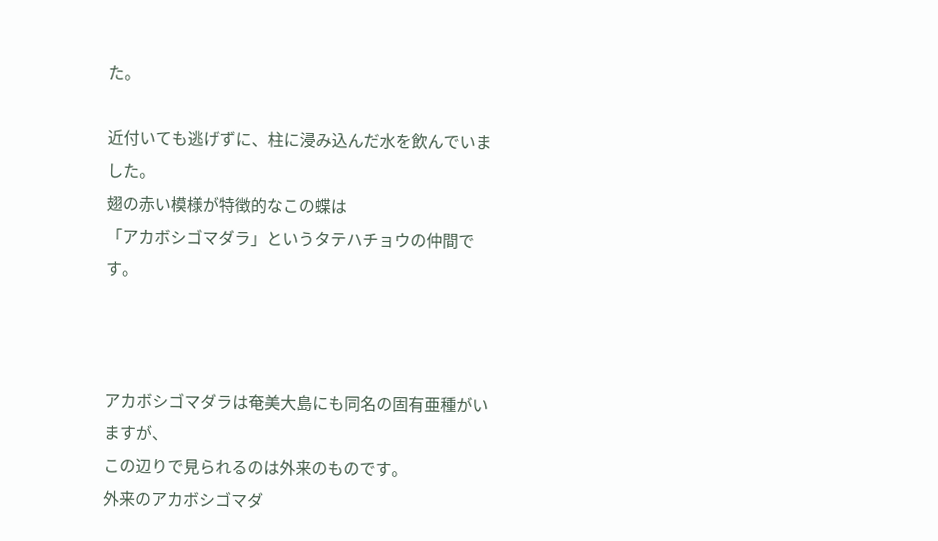た。

近付いても逃げずに、柱に浸み込んだ水を飲んでいました。
翅の赤い模様が特徴的なこの蝶は
「アカボシゴマダラ」というタテハチョウの仲間です。



アカボシゴマダラは奄美大島にも同名の固有亜種がいますが、
この辺りで見られるのは外来のものです。
外来のアカボシゴマダ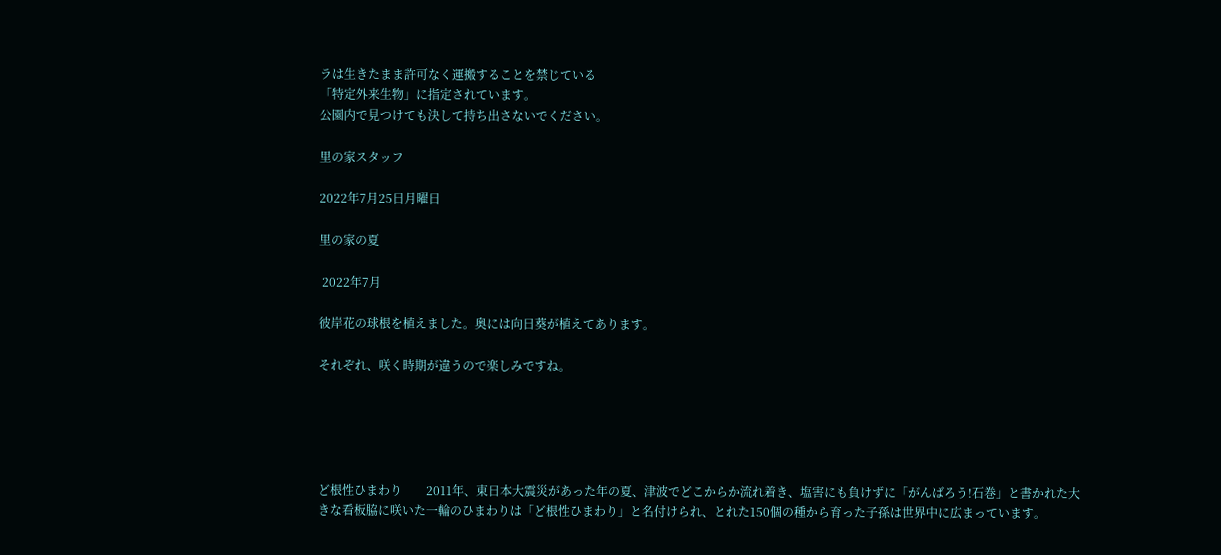ラは生きたまま許可なく運搬することを禁じている
「特定外来生物」に指定されています。
公園内で見つけても決して持ち出さないでください。

里の家スタッフ

2022年7月25日月曜日

里の家の夏

 2022年7月

彼岸花の球根を植えました。奥には向日葵が植えてあります。

それぞれ、咲く時期が違うので楽しみですね。





ど根性ひまわり        2011年、東日本大震災があった年の夏、津波でどこからか流れ着き、塩害にも負けずに「がんばろう!石巻」と書かれた大きな看板脇に咲いた一輪のひまわりは「ど根性ひまわり」と名付けられ、とれた150個の種から育った子孫は世界中に広まっています。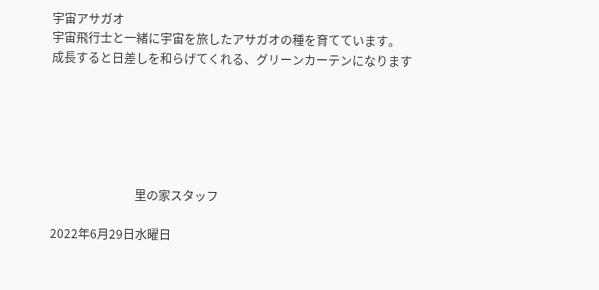宇宙アサガオ
宇宙飛行士と一緒に宇宙を旅したアサガオの種を育てています。
成長すると日差しを和らげてくれる、グリーンカーテンになります






                            里の家スタッフ

2022年6月29日水曜日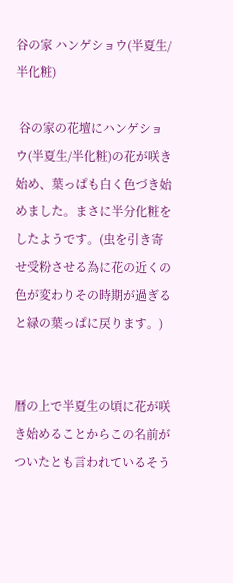谷の家 ハンゲショウ(半夏生/半化粧)

 谷の家の花壇にハンゲショウ(半夏生/半化粧)の花が咲き始め、葉っぱも白く色づき始めました。まさに半分化粧をしたようです。(虫を引き寄せ受粉させる為に花の近くの色が変わりその時期が過ぎると緑の葉っぱに戻ります。)


暦の上で半夏生の頃に花が咲き始めることからこの名前がついたとも言われているそう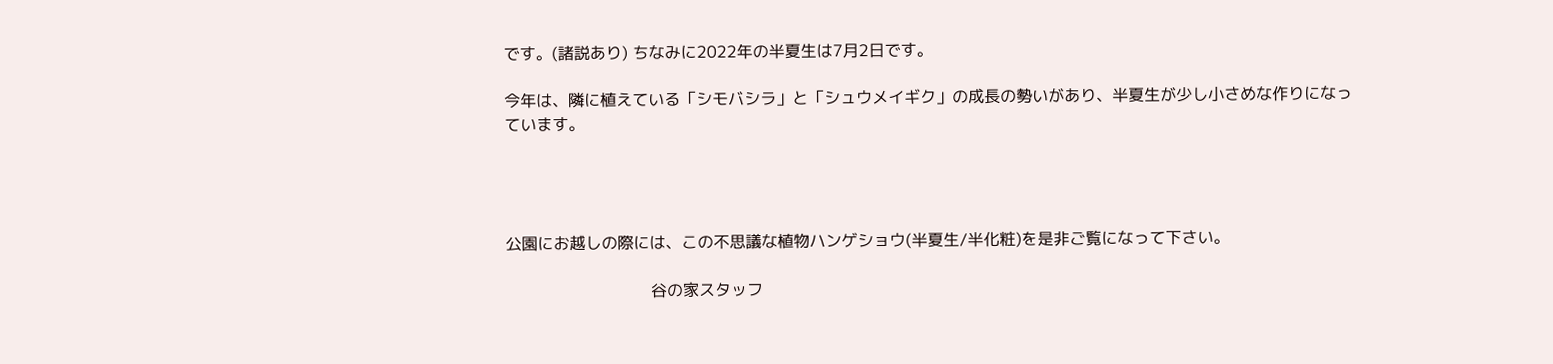です。(諸説あり) ちなみに2022年の半夏生は7月2日です。

今年は、隣に植えている「シモバシラ」と「シュウメイギク」の成長の勢いがあり、半夏生が少し小さめな作りになっています。




公園にお越しの際には、この不思議な植物ハンゲショウ(半夏生/半化粧)を是非ご覧になって下さい。

                             谷の家スタッフ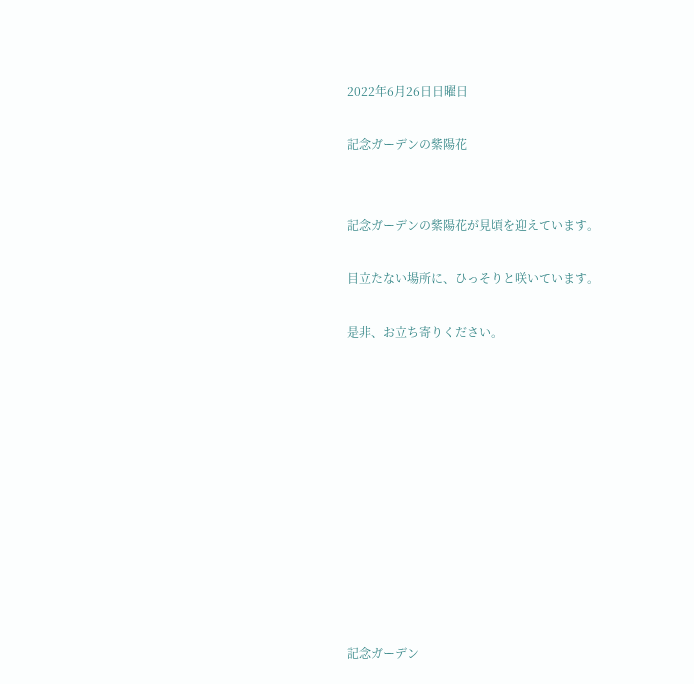2022年6月26日日曜日

記念ガーデンの紫陽花


記念ガーデンの紫陽花が見頃を迎えています。

目立たない場所に、ひっそりと咲いています。

是非、お立ち寄りください。











記念ガーデン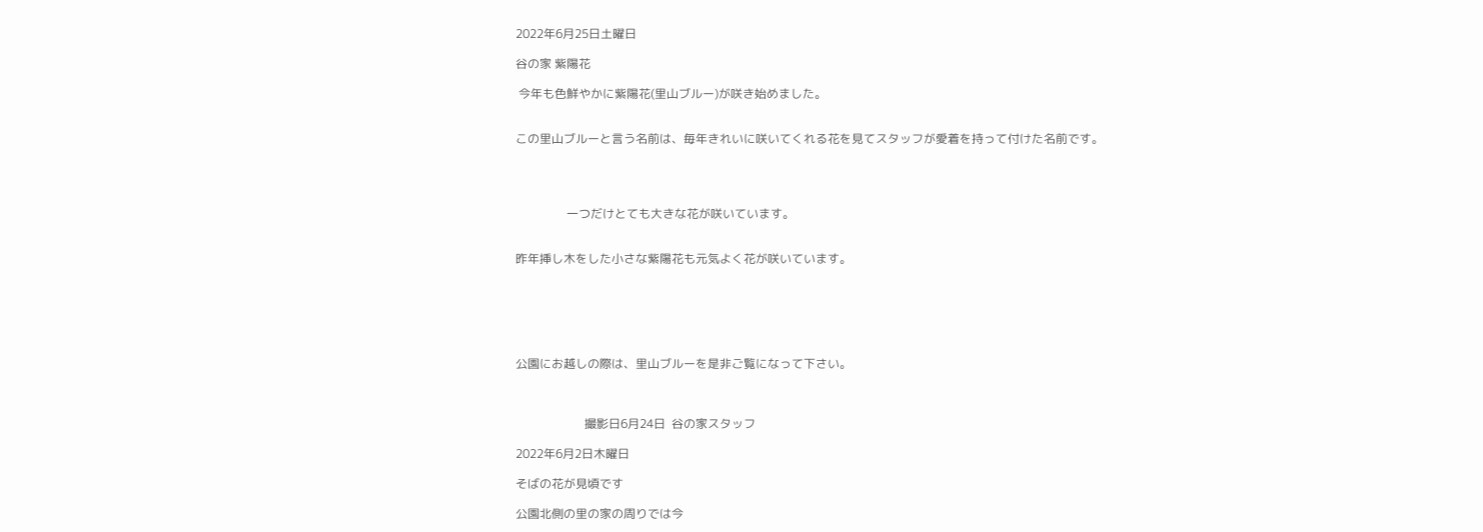2022年6月25日土曜日

谷の家 紫陽花

 今年も色鮮やかに紫陽花(里山ブルー)が咲き始めました。


この里山ブルーと言う名前は、毎年きれいに咲いてくれる花を見てスタッフが愛着を持って付けた名前です。




                 一つだけとても大きな花が咲いています。


昨年挿し木をした小さな紫陽花も元気よく花が咲いています。






公園にお越しの際は、里山ブルーを是非ご覧になって下さい。



                       撮影日6月24日  谷の家スタッフ

2022年6月2日木曜日

そばの花が見頃です

公園北側の里の家の周りでは今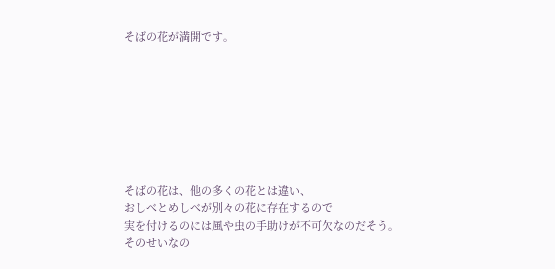そばの花が満開です。








そばの花は、他の多くの花とは違い、
おしべとめしべが別々の花に存在するので
実を付けるのには風や虫の手助けが不可欠なのだそう。
そのせいなの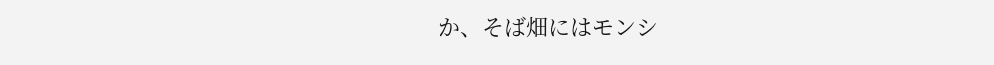か、そば畑にはモンシ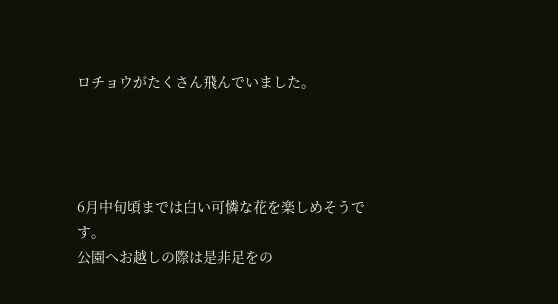ロチョウがたくさん飛んでいました。




6月中旬頃までは白い可憐な花を楽しめそうです。
公園へお越しの際は是非足をの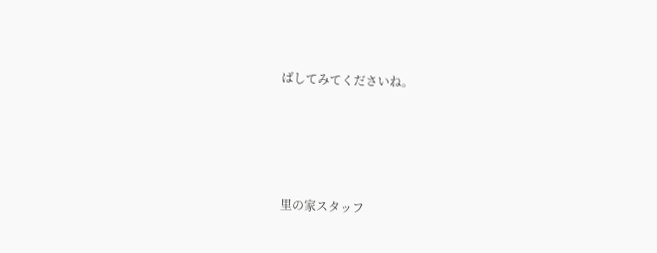ばしてみてくださいね。





里の家スタッフ